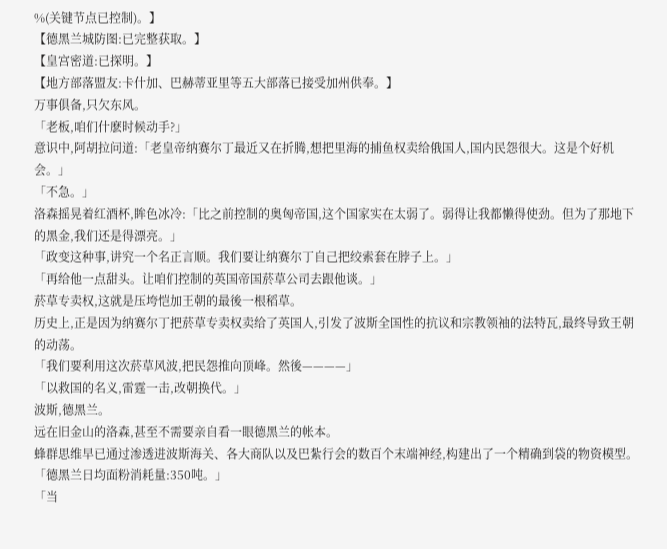%(关键节点已控制)。】
【德黑兰城防图:已完整获取。】
【皇宫密道:已探明。】
【地方部落盟友:卡什加、巴赫蒂亚里等五大部落已接受加州供奉。】
万事俱备,只欠东风。
「老板,咱们什麽时候动手?」
意识中,阿胡拉问道:「老皇帝纳赛尔丁最近又在折腾,想把里海的捕鱼权卖给俄国人,国内民怨很大。这是个好机会。」
「不急。」
洛森摇晃着红酒杯,眸色冰冷:「比之前控制的奥匈帝国,这个国家实在太弱了。弱得让我都懒得使劲。但为了那地下的黑金,我们还是得漂亮。」
「政变这种事,讲究一个名正言顺。我们要让纳赛尔丁自己把绞索套在脖子上。」
「再给他一点甜头。让咱们控制的英国帝国菸草公司去跟他谈。」
菸草专卖权,这就是压垮恺加王朝的最後一根稻草。
历史上,正是因为纳赛尔丁把菸草专卖权卖给了英国人,引发了波斯全国性的抗议和宗教领袖的法特瓦,最终导致王朝的动荡。
「我们要利用这次菸草风波,把民怨推向顶峰。然後————」
「以救国的名义,雷霆一击,改朝换代。」
波斯,德黑兰。
远在旧金山的洛森,甚至不需要亲自看一眼德黑兰的帐本。
蜂群思维早已通过渗透进波斯海关、各大商队以及巴紮行会的数百个末端神经,构建出了一个精确到袋的物资模型。
「德黑兰日均面粉消耗量:350吨。」
「当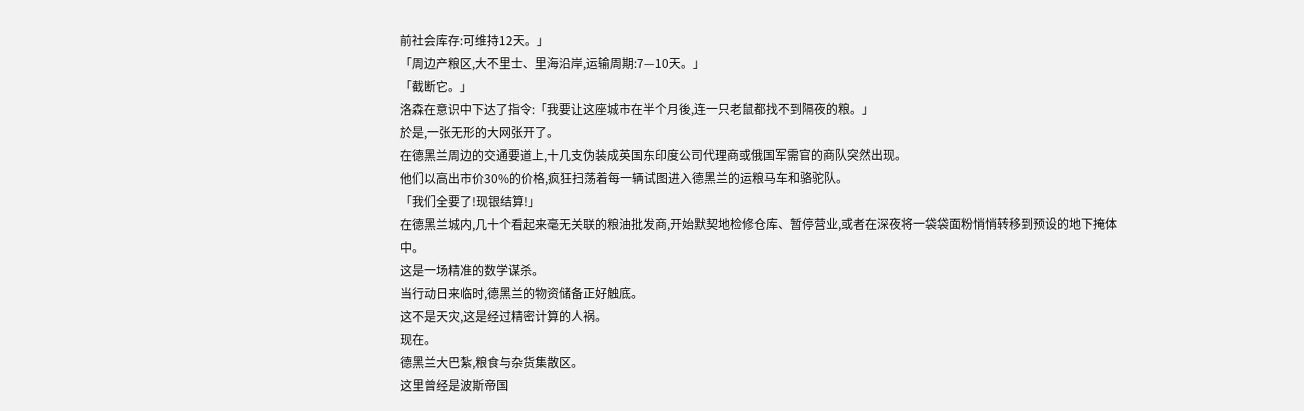前社会库存:可维持12天。」
「周边产粮区,大不里士、里海沿岸,运输周期:7—10天。」
「截断它。」
洛森在意识中下达了指令:「我要让这座城市在半个月後,连一只老鼠都找不到隔夜的粮。」
於是,一张无形的大网张开了。
在德黑兰周边的交通要道上,十几支伪装成英国东印度公司代理商或俄国军需官的商队突然出现。
他们以高出市价30%的价格,疯狂扫荡着每一辆试图进入德黑兰的运粮马车和骆驼队。
「我们全要了!现银结算!」
在德黑兰城内,几十个看起来毫无关联的粮油批发商,开始默契地检修仓库、暂停营业,或者在深夜将一袋袋面粉悄悄转移到预设的地下掩体中。
这是一场精准的数学谋杀。
当行动日来临时,德黑兰的物资储备正好触底。
这不是天灾,这是经过精密计算的人祸。
现在。
德黑兰大巴紮,粮食与杂货集散区。
这里曾经是波斯帝国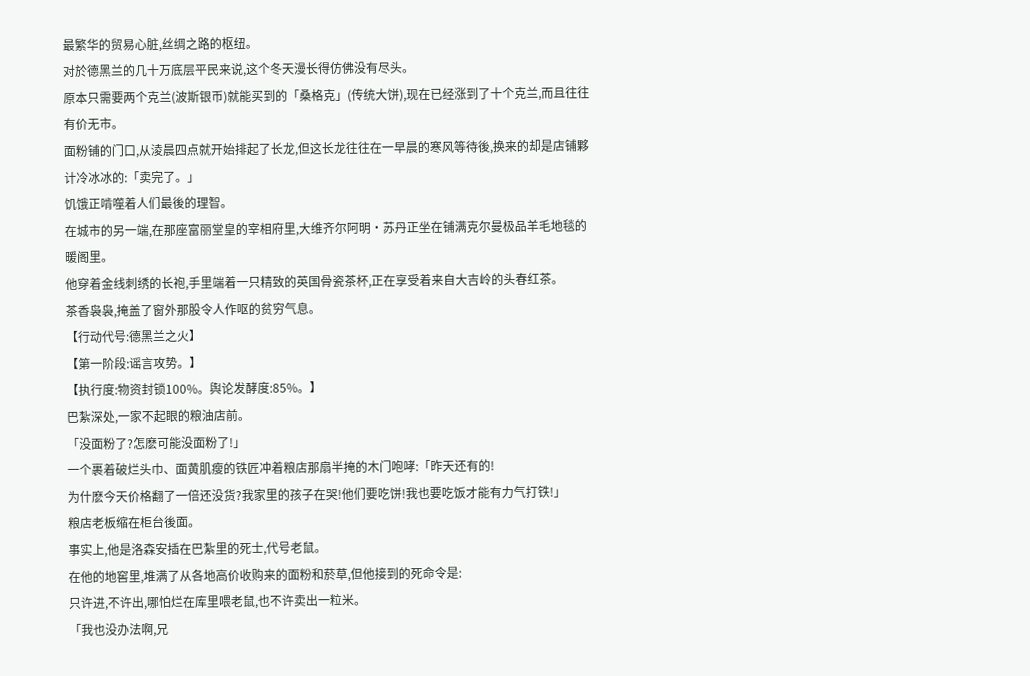最繁华的贸易心脏,丝绸之路的枢纽。
对於德黑兰的几十万底层平民来说,这个冬天漫长得仿佛没有尽头。
原本只需要两个克兰(波斯银币)就能买到的「桑格克」(传统大饼),现在已经涨到了十个克兰,而且往往有价无市。
面粉铺的门口,从淩晨四点就开始排起了长龙,但这长龙往往在一早晨的寒风等待後,换来的却是店铺夥计冷冰冰的:「卖完了。」
饥饿正啃噬着人们最後的理智。
在城市的另一端,在那座富丽堂皇的宰相府里,大维齐尔阿明·苏丹正坐在铺满克尔曼极品羊毛地毯的暖阁里。
他穿着金线刺绣的长袍,手里端着一只精致的英国骨瓷茶杯,正在享受着来自大吉岭的头春红茶。
茶香袅袅,掩盖了窗外那股令人作呕的贫穷气息。
【行动代号:德黑兰之火】
【第一阶段:谣言攻势。】
【执行度:物资封锁100%。舆论发酵度:85%。】
巴紮深处,一家不起眼的粮油店前。
「没面粉了?怎麽可能没面粉了!」
一个裹着破烂头巾、面黄肌瘦的铁匠冲着粮店那扇半掩的木门咆哮:「昨天还有的!
为什麽今天价格翻了一倍还没货?我家里的孩子在哭!他们要吃饼!我也要吃饭才能有力气打铁!」
粮店老板缩在柜台後面。
事实上,他是洛森安插在巴紮里的死士,代号老鼠。
在他的地窖里,堆满了从各地高价收购来的面粉和菸草,但他接到的死命令是:
只许进,不许出,哪怕烂在库里喂老鼠,也不许卖出一粒米。
「我也没办法啊,兄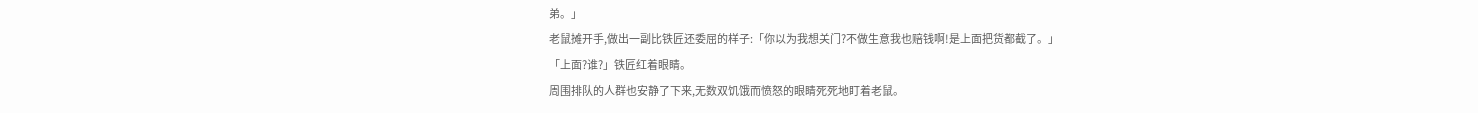弟。」
老鼠摊开手,做出一副比铁匠还委屈的样子:「你以为我想关门?不做生意我也赔钱啊!是上面把货都截了。」
「上面?谁?」铁匠红着眼睛。
周围排队的人群也安静了下来,无数双饥饿而愤怒的眼睛死死地盯着老鼠。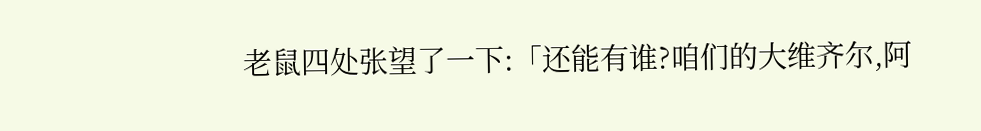老鼠四处张望了一下:「还能有谁?咱们的大维齐尔,阿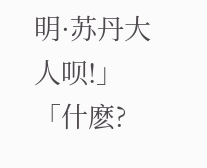明·苏丹大人呗!」
「什麽?